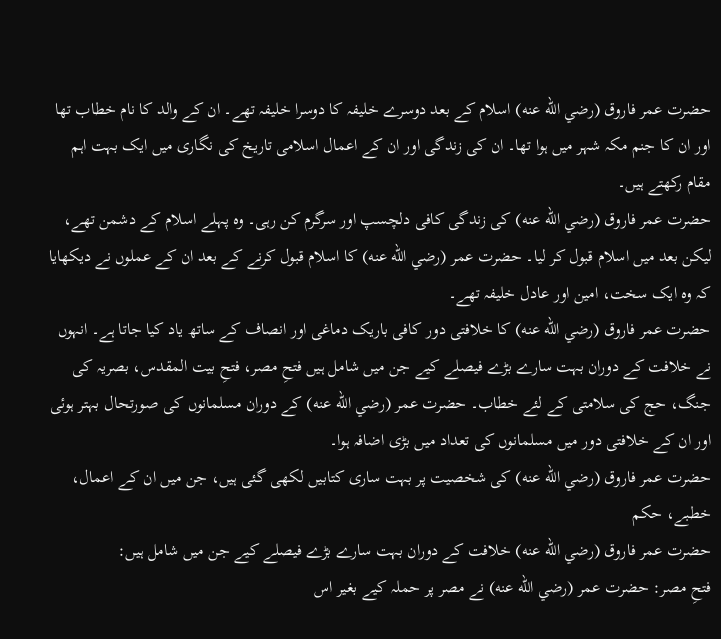حضرت عمر فاروق (رضي الله عنه) اسلام کے بعد دوسرے خلیفہ کا دوسرا خلیفہ تھے۔ ان کے والد کا نام خطاب تھا اور ان کا جنم مکہ شہر میں ہوا تھا۔ ان کی زندگی اور ان کے اعمال اسلامی تاریخ کی نگاری میں ایک بہت اہم مقام رکھتے ہیں۔
حضرت عمر فاروق (رضي الله عنه) کی زندگی کافی دلچسپ اور سرگرم کن رہی۔ وہ پہلے اسلام کے دشمن تھے، لیکن بعد میں اسلام قبول کر لیا۔ حضرت عمر (رضي الله عنه) کا اسلام قبول کرنے کے بعد ان کے عملوں نے دیکھایا کہ وہ ایک سخت، امین اور عادل خلیفہ تھے۔
حضرت عمر فاروق (رضي الله عنه) کا خلافتی دور کافی باریک دماغی اور انصاف کے ساتھ یاد کیا جاتا ہے۔ انہوں نے خلافت کے دوران بہت سارے بڑے فیصلے کیے جن میں شامل ہیں فتحِ مصر، فتحِ بیت المقدس، بصریہ کی جنگ، حج کی سلامتی کے لئے خطاب۔ حضرت عمر (رضي الله عنه) کے دوران مسلمانوں کی صورتحال بہتر ہوئی اور ان کے خلافتی دور میں مسلمانوں کی تعداد میں بڑی اضافہ ہوا۔
حضرت عمر فاروق (رضي الله عنه) کی شخصیت پر بہت ساری کتابیں لکھی گئی ہیں، جن میں ان کے اعمال، خطبے، حکم
حضرت عمر فاروق (رضي الله عنه) خلافت کے دوران بہت سارے بڑے فیصلے کیے جن میں شامل ہیں:
فتحِ مصر: حضرت عمر (رضي الله عنه) نے مصر پر حملہ کیے بغیر اس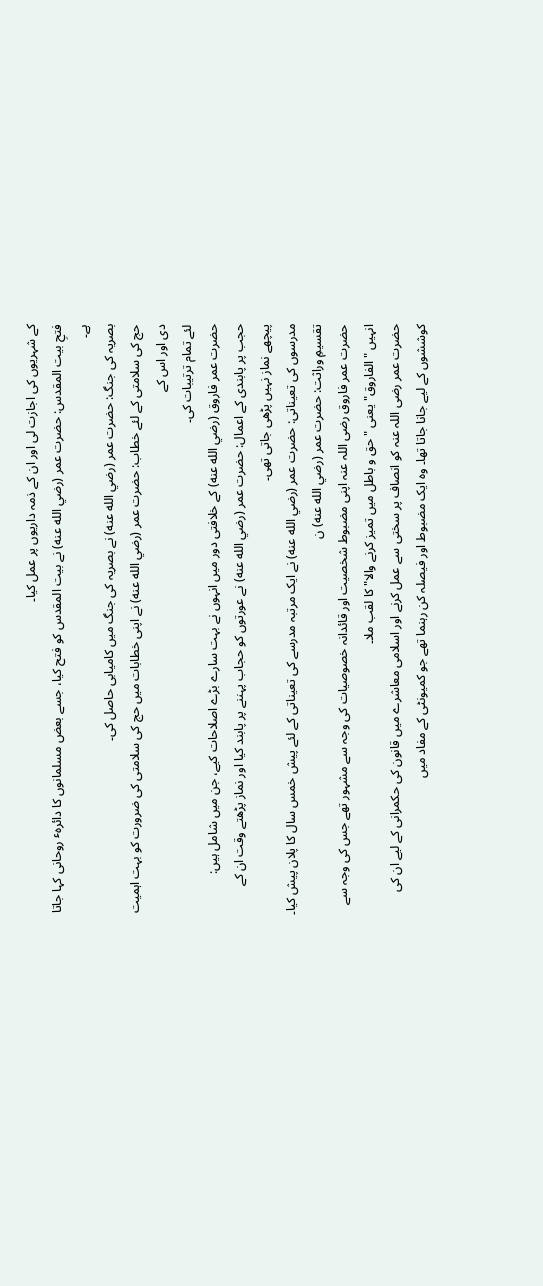کے شہریوں کی اجازت لی اور ان کے ذمہ داریوں پر عمل کیا۔
فتحِ بیت المقدس: حضرت عمر (رضي الله عنه) نے بیت المقدس کو فتح کیا، جسے بعض مسلمانوں کا دائرہٴ روحانی کہا جاتا ہے۔
بصریہ کی جنگ: حضرت عمر (رضي الله عنه) نے بصریہ کی جنگ میں کامیابی حاصل کی۔
حج کی سلامتی کے لئے خطاب: حضرت عمر (رضي الله عنه) نے اپنی خطابات میں حج کی سلامتی کی ضرورت کو بہت اہمیت دی اور اس کے
لئے تمام ترتیبات کی۔
حضرت عمر فاروق (رضي الله عنه) کے خلافتی دور میں انہوں نے بہت سارے بڑے اصلاحات کیے، جن میں شامل ہیں:
حجب پر پابندی کے اعمال: حضرت عمر (رضي الله عنه) نے عورتوں کو حجاب پہننے پر پابند کیا اور نماز پڑھتے وقت ان کے پیچھے نماز نہیں پڑھی جاتی تھی۔
مدرسوں کی تعیناتی: حضرت عمر (رضي الله عنه) نے ایک مرتبہ مدرسے کی تعیناتی کے لئے پیش خمس سال کا پلان پیش کیا۔
تقسیمِ وراثت: حضرت عمر (رضي الله عنه) ن
حضرت عمر فاروق رضی اللہ عنہ اپنی مضبوط شخصیت اور قائدانہ خصوصیات کی وجہ سے مشہور تھے جس کی وجہ سے انہیں "الفاروق" یعنی "حق و باطل میں تمیز کرنے والا" کا لقب ملا۔
حضرت عمر رضی اللہ عنہ کو انصاف پر سختی سے عمل کرنے اور اسلامی معاشرے میں قانون کی حکمرانی کے لیے ان کی کوششوں کے لیے جانا جاتا تھا۔ وہ ایک مضبوط اور فیصلہ کن رہنما تھے جو کمیونٹی کے مفاد میں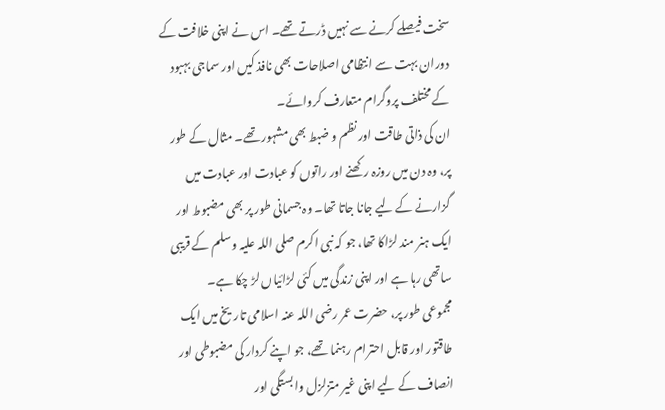سخت فیصلے کرنے سے نہیں ڈرتے تھے۔ اس نے اپنی خلافت کے دوران بہت سے انتظامی اصلاحات بھی نافذ کیں اور سماجی بہبود کے مختلف پروگرام متعارف کروائے۔
ان کی ذاتی طاقت اور نظم و ضبط بھی مشہور تھے۔ مثال کے طور پر، وہ دن میں روزہ رکھنے اور راتوں کو عبادت اور عبادت میں گزارنے کے لیے جانا جاتا تھا۔ وہ جسمانی طور پر بھی مضبوط اور ایک ہنر مند لڑاکا تھا، جو کہ نبی اکرم صلی اللہ علیہ وسلم کے قریبی ساتھی رہا ہے اور اپنی زندگی میں کئی لڑائیاں لڑ چکا ہے۔
مجموعی طور پر، حضرت عمر رضی اللہ عنہ اسلامی تاریخ میں ایک طاقتور اور قابل احترام رہنما تھے، جو اپنے کردار کی مضبوطی اور انصاف کے لیے اپنی غیر متزلزل وابستگی اور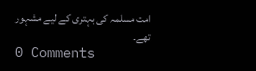امت مسلمہ کی بہتری کے لیے مشہور تھے۔
0 Comments